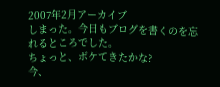2007年2月アーカイブ
しまった。今日もブログを書くのを忘れるところでした。
ちょっと、ボケてきたかな?
今、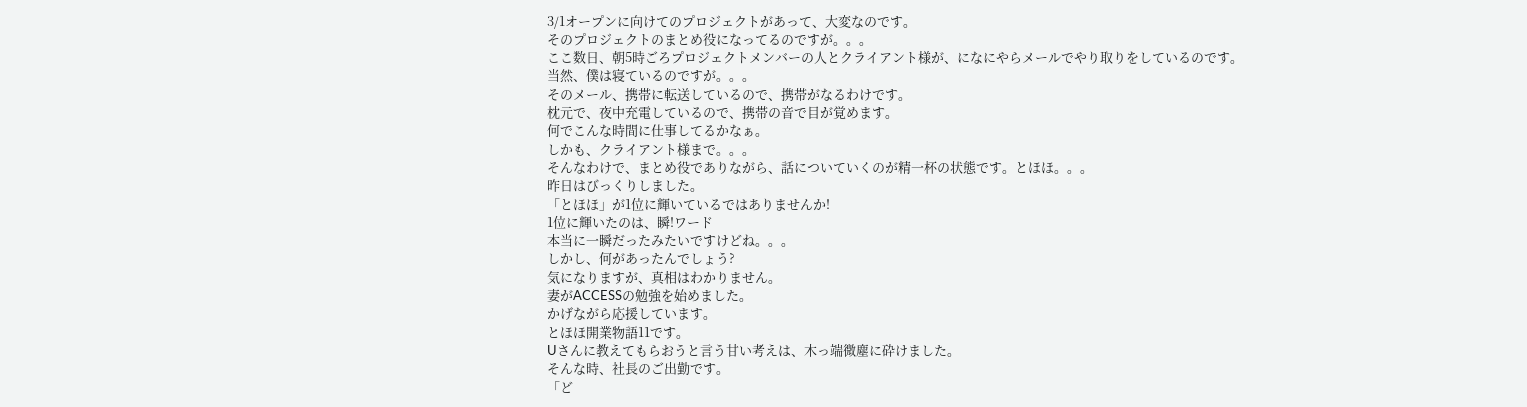3/1オープンに向けてのプロジェクトがあって、大変なのです。
そのプロジェクトのまとめ役になってるのですが。。。
ここ数日、朝5時ごろプロジェクトメンバーの人とクライアント様が、になにやらメールでやり取りをしているのです。
当然、僕は寝ているのですが。。。
そのメール、携帯に転送しているので、携帯がなるわけです。
枕元で、夜中充電しているので、携帯の音で目が覚めます。
何でこんな時間に仕事してるかなぁ。
しかも、クライアント様まで。。。
そんなわけで、まとめ役でありながら、話についていくのが精一杯の状態です。とほほ。。。
昨日はびっくりしました。
「とほほ」が1位に輝いているではありませんか!
1位に輝いたのは、瞬!ワード
本当に一瞬だったみたいですけどね。。。
しかし、何があったんでしょう?
気になりますが、真相はわかりません。
妻がACCESSの勉強を始めました。
かげながら応援しています。
とほほ開業物語11です。
Uさんに教えてもらおうと言う甘い考えは、木っ端微塵に砕けました。
そんな時、社長のご出勤です。
「ど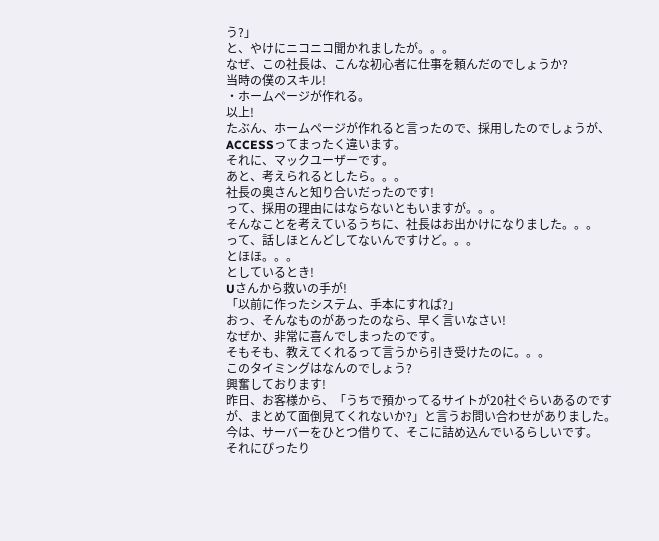う?」
と、やけにニコニコ聞かれましたが。。。
なぜ、この社長は、こんな初心者に仕事を頼んだのでしょうか?
当時の僕のスキル!
・ホームページが作れる。
以上!
たぶん、ホームページが作れると言ったので、採用したのでしょうが、ACCESSってまったく違います。
それに、マックユーザーです。
あと、考えられるとしたら。。。
社長の奥さんと知り合いだったのです!
って、採用の理由にはならないともいますが。。。
そんなことを考えているうちに、社長はお出かけになりました。。。
って、話しほとんどしてないんですけど。。。
とほほ。。。
としているとき!
Uさんから救いの手が!
「以前に作ったシステム、手本にすれば?」
おっ、そんなものがあったのなら、早く言いなさい!
なぜか、非常に喜んでしまったのです。
そもそも、教えてくれるって言うから引き受けたのに。。。
このタイミングはなんのでしょう?
興奮しております!
昨日、お客様から、「うちで預かってるサイトが20社ぐらいあるのですが、まとめて面倒見てくれないか?」と言うお問い合わせがありました。
今は、サーバーをひとつ借りて、そこに詰め込んでいるらしいです。
それにぴったり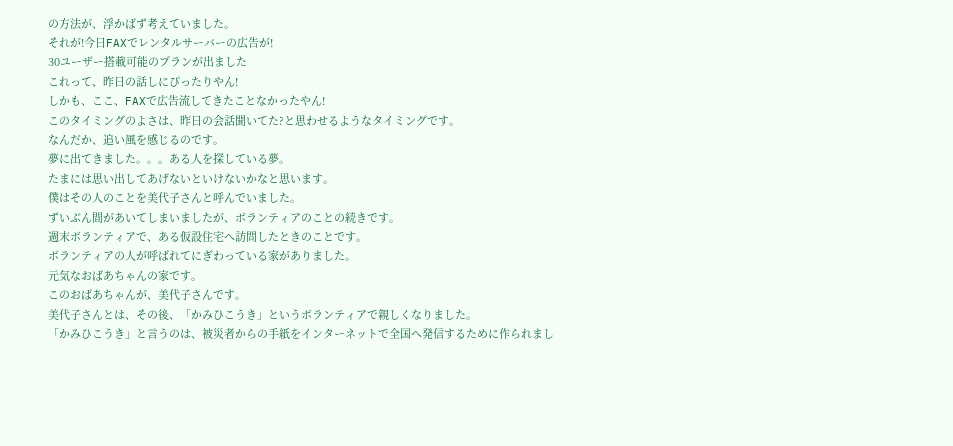の方法が、浮かばず考えていました。
それが!今日FAXでレンタルサーバーの広告が!
30ユーザー搭載可能のプランが出ました
これって、昨日の話しにぴったりやん!
しかも、ここ、FAXで広告流してきたことなかったやん!
このタイミングのよさは、昨日の会話聞いてた?と思わせるようなタイミングです。
なんだか、追い風を感じるのです。
夢に出てきました。。。ある人を探している夢。
たまには思い出してあげないといけないかなと思います。
僕はその人のことを美代子さんと呼んでいました。
ずいぶん間があいてしまいましたが、ボランティアのことの続きです。
週末ボランティアで、ある仮設住宅へ訪問したときのことです。
ボランティアの人が呼ばれてにぎわっている家がありました。
元気なおばあちゃんの家です。
このおばあちゃんが、美代子さんです。
美代子さんとは、その後、「かみひこうき」というボランティアで親しくなりました。
「かみひこうき」と言うのは、被災者からの手紙をインターネットで全国へ発信するために作られまし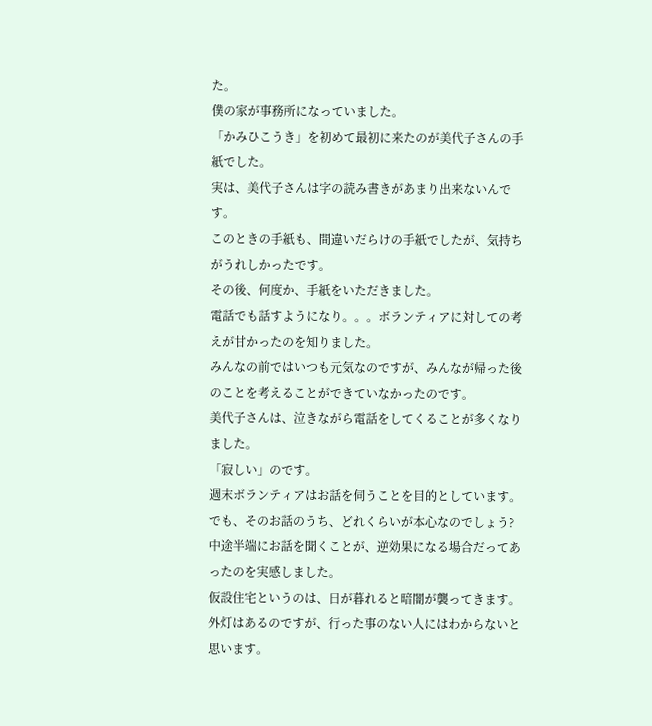た。
僕の家が事務所になっていました。
「かみひこうき」を初めて最初に来たのが美代子さんの手紙でした。
実は、美代子さんは字の読み書きがあまり出来ないんです。
このときの手紙も、間違いだらけの手紙でしたが、気持ちがうれしかったです。
その後、何度か、手紙をいただきました。
電話でも話すようになり。。。ボランティアに対しての考えが甘かったのを知りました。
みんなの前ではいつも元気なのですが、みんなが帰った後のことを考えることができていなかったのです。
美代子さんは、泣きながら電話をしてくることが多くなりました。
「寂しい」のです。
週末ボランティアはお話を伺うことを目的としています。
でも、そのお話のうち、どれくらいが本心なのでしょう?
中途半端にお話を聞くことが、逆効果になる場合だってあったのを実感しました。
仮設住宅というのは、日が暮れると暗闇が襲ってきます。
外灯はあるのですが、行った事のない人にはわからないと思います。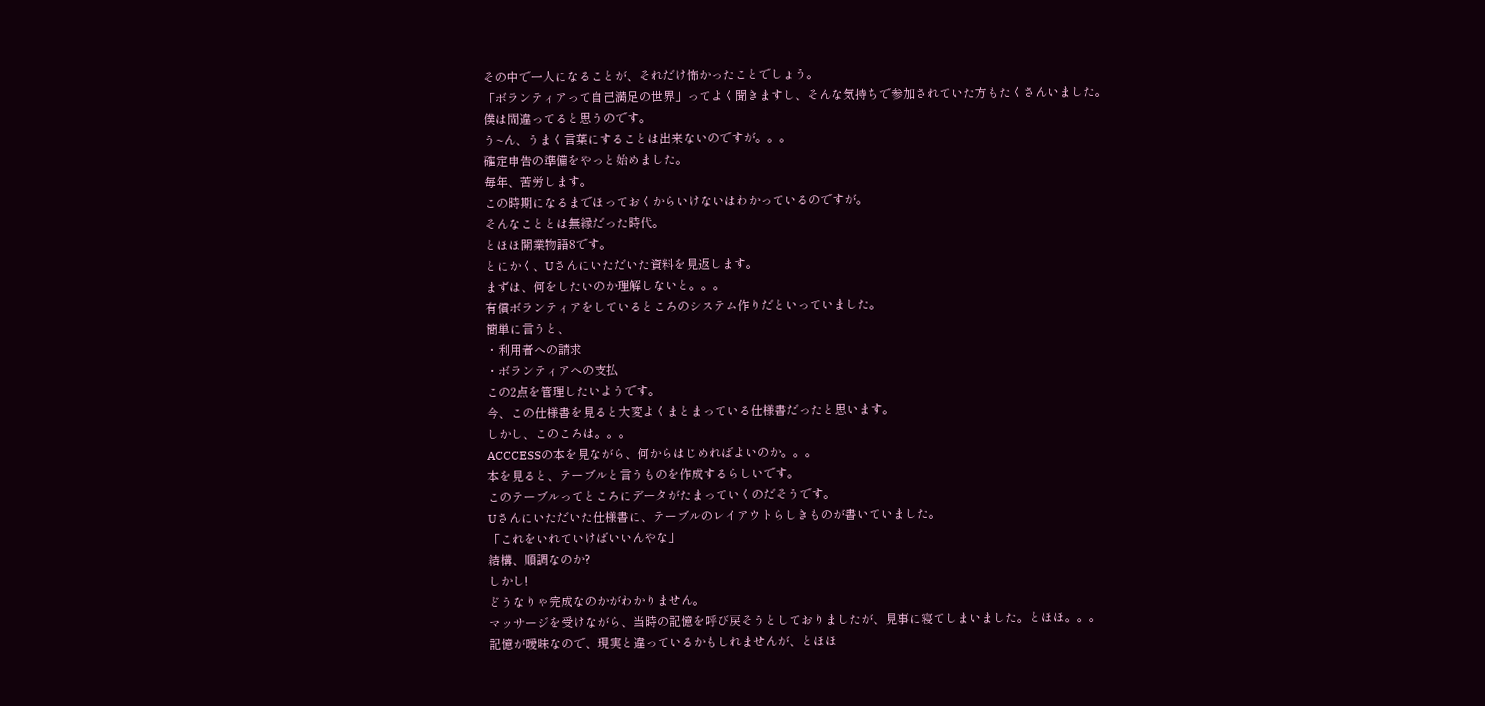その中で一人になることが、それだけ怖かったことでしょう。
「ボランティアって自己満足の世界」ってよく聞きますし、そんな気持ちで参加されていた方もたくさんいました。
僕は間違ってると思うのです。
う~ん、うまく言葉にすることは出来ないのですが。。。
確定申告の準備をやっと始めました。
毎年、苦労します。
この時期になるまでほっておくからいけないはわかっているのですが。
そんなこととは無縁だった時代。
とほほ開業物語8です。
とにかく、Uさんにいただいた資料を見返します。
まずは、何をしたいのか理解しないと。。。
有償ボランティアをしているところのシステム作りだといっていました。
簡単に言うと、
・利用者への請求
・ボランティアへの支払
この2点を管理したいようです。
今、この仕様書を見ると大変よくまとまっている仕様書だったと思います。
しかし、このころは。。。
ACCCESSの本を見ながら、何からはじめればよいのか。。。
本を見ると、テーブルと言うものを作成するらしいです。
このテーブルってところにデータがたまっていくのだそうです。
Uさんにいただいた仕様書に、テーブルのレイアウトらしきものが書いていました。
「これをいれていけばいいんやな」
結構、順調なのか?
しかし!
どうなりゃ完成なのかがわかりません。
マッサージを受けながら、当時の記憶を呼び戻そうとしておりましたが、見事に寝てしまいました。とほほ。。。
記憶が曖昧なので、現実と違っているかもしれませんが、とほほ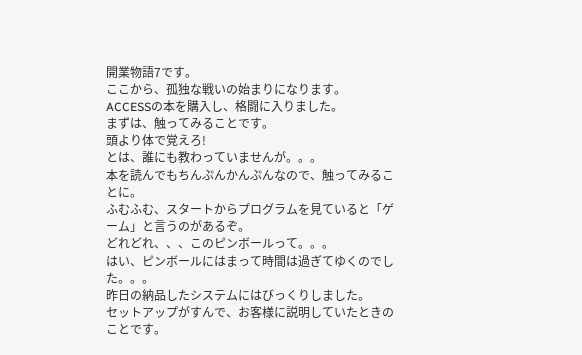開業物語7です。
ここから、孤独な戦いの始まりになります。
ACCESSの本を購入し、格闘に入りました。
まずは、触ってみることです。
頭より体で覚えろ!
とは、誰にも教わっていませんが。。。
本を読んでもちんぷんかんぷんなので、触ってみることに。
ふむふむ、スタートからプログラムを見ていると「ゲーム」と言うのがあるぞ。
どれどれ、、、このピンボールって。。。
はい、ピンボールにはまって時間は過ぎてゆくのでした。。。
昨日の納品したシステムにはびっくりしました。
セットアップがすんで、お客様に説明していたときのことです。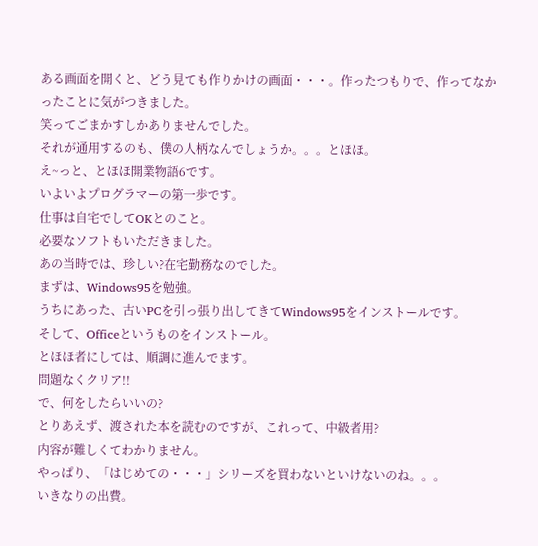ある画面を開くと、どう見ても作りかけの画面・・・。作ったつもりで、作ってなかったことに気がつきました。
笑ってごまかすしかありませんでした。
それが通用するのも、僕の人柄なんでしょうか。。。とほほ。
え~っと、とほほ開業物語6です。
いよいよプログラマーの第一歩です。
仕事は自宅でしてOKとのこと。
必要なソフトもいただきました。
あの当時では、珍しい?在宅勤務なのでした。
まずは、Windows95を勉強。
うちにあった、古いPCを引っ張り出してきてWindows95をインストールです。
そして、Officeというものをインストール。
とほほ者にしては、順調に進んでます。
問題なくクリア!!
で、何をしたらいいの?
とりあえず、渡された本を読むのですが、これって、中級者用?
内容が難しくてわかりません。
やっぱり、「はじめての・・・」シリーズを買わないといけないのね。。。
いきなりの出費。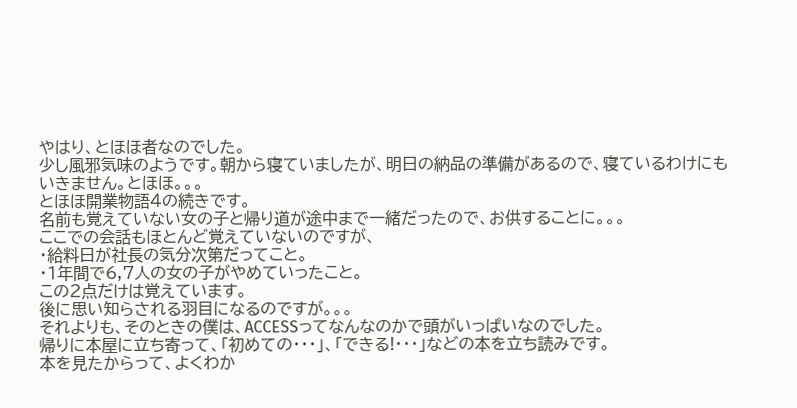やはり、とほほ者なのでした。
少し風邪気味のようです。朝から寝ていましたが、明日の納品の準備があるので、寝ているわけにもいきません。とほほ。。。
とほほ開業物語4の続きです。
名前も覚えていない女の子と帰り道が途中まで一緒だったので、お供することに。。。
ここでの会話もほとんど覚えていないのですが、
・給料日が社長の気分次第だってこと。
・1年間で6,7人の女の子がやめていったこと。
この2点だけは覚えています。
後に思い知らされる羽目になるのですが。。。
それよりも、そのときの僕は、ACCESSってなんなのかで頭がいっぱいなのでした。
帰りに本屋に立ち寄って、「初めての・・・」、「できる!・・・」などの本を立ち読みです。
本を見たからって、よくわか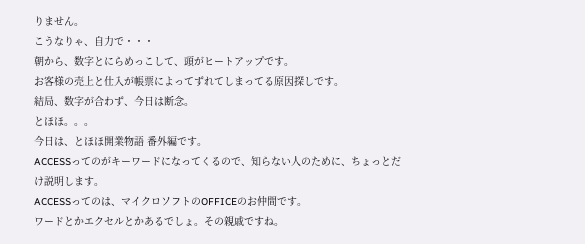りません。
こうなりゃ、自力で・・・
朝から、数字とにらめっこして、頭がヒートアップです。
お客様の売上と仕入が帳票によってずれてしまってる原因探しです。
結局、数字が合わず、今日は断念。
とほほ。。。
今日は、とほほ開業物語 番外編です。
ACCESSってのがキーワードになってくるので、知らない人のために、ちょっとだけ説明します。
ACCESSってのは、マイクロソフトのOFFICEのお仲間です。
ワードとかエクセルとかあるでしょ。その親戚ですね。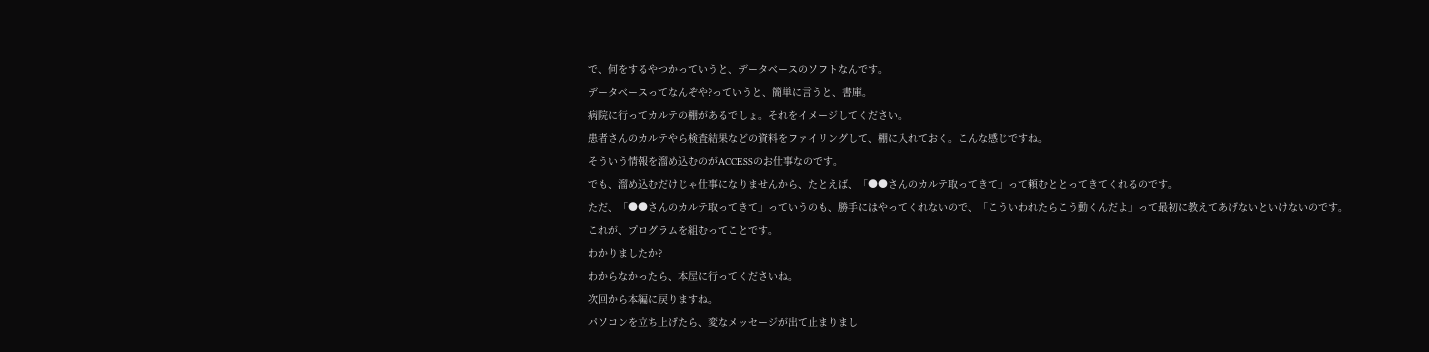で、何をするやつかっていうと、データベースのソフトなんです。
データベースってなんぞや?っていうと、簡単に言うと、書庫。
病院に行ってカルテの棚があるでしょ。それをイメージしてください。
患者さんのカルテやら検査結果などの資料をファイリングして、棚に入れておく。こんな感じですね。
そういう情報を溜め込むのがACCESSのお仕事なのです。
でも、溜め込むだけじゃ仕事になりませんから、たとえば、「●●さんのカルテ取ってきて」って頼むととってきてくれるのです。
ただ、「●●さんのカルテ取ってきて」っていうのも、勝手にはやってくれないので、「こういわれたらこう動くんだよ」って最初に教えてあげないといけないのです。
これが、プログラムを組むってことです。
わかりましたか?
わからなかったら、本屋に行ってくださいね。
次回から本編に戻りますね。
パソコンを立ち上げたら、変なメッセージが出て止まりまし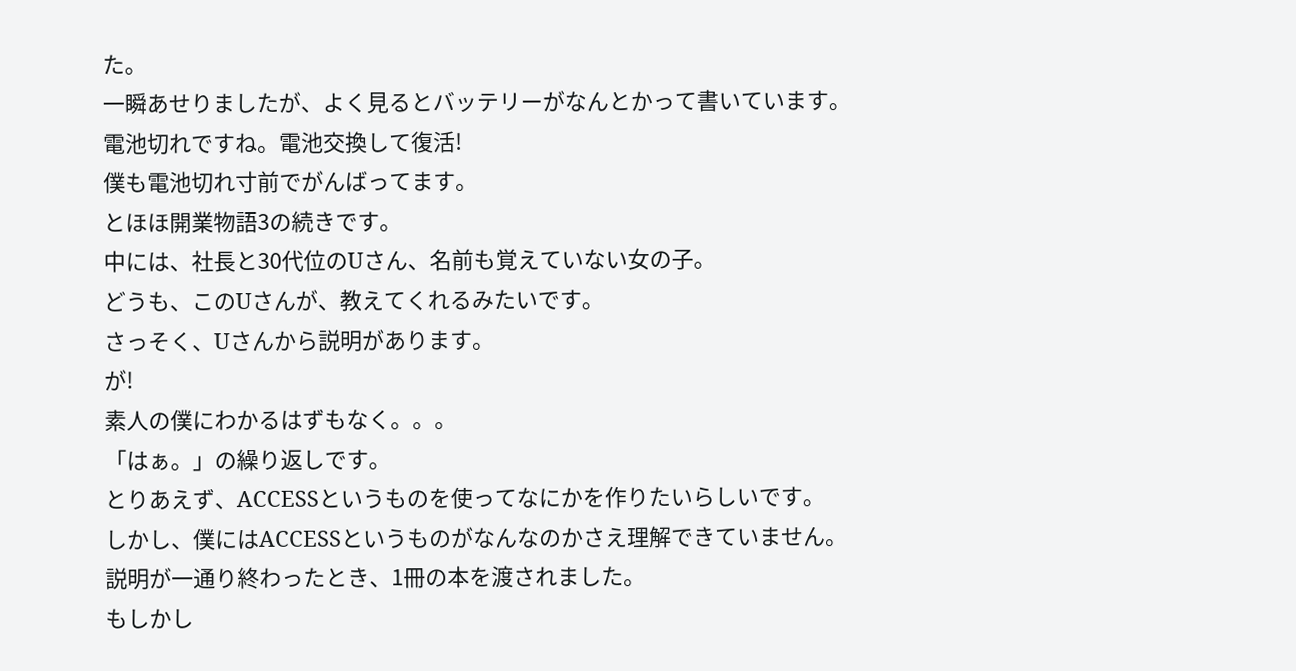た。
一瞬あせりましたが、よく見るとバッテリーがなんとかって書いています。
電池切れですね。電池交換して復活!
僕も電池切れ寸前でがんばってます。
とほほ開業物語3の続きです。
中には、社長と30代位のUさん、名前も覚えていない女の子。
どうも、このUさんが、教えてくれるみたいです。
さっそく、Uさんから説明があります。
が!
素人の僕にわかるはずもなく。。。
「はぁ。」の繰り返しです。
とりあえず、ACCESSというものを使ってなにかを作りたいらしいです。
しかし、僕にはACCESSというものがなんなのかさえ理解できていません。
説明が一通り終わったとき、1冊の本を渡されました。
もしかし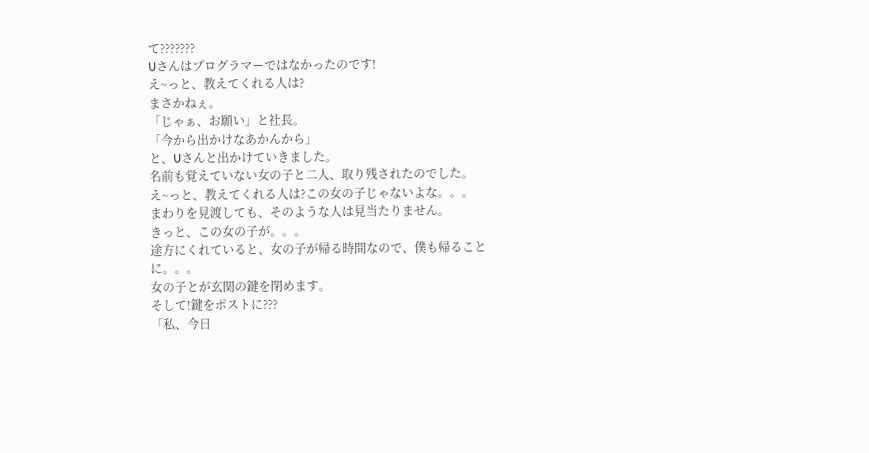て???????
Uさんはプログラマーではなかったのです!
え~っと、教えてくれる人は?
まさかねぇ。
「じゃぁ、お願い」と社長。
「今から出かけなあかんから」
と、Uさんと出かけていきました。
名前も覚えていない女の子と二人、取り残されたのでした。
え~っと、教えてくれる人は?この女の子じゃないよな。。。
まわりを見渡しても、そのような人は見当たりません。
きっと、この女の子が。。。
途方にくれていると、女の子が帰る時間なので、僕も帰ることに。。。
女の子とが玄関の鍵を閉めます。
そして!鍵をポストに???
「私、今日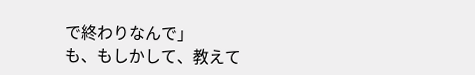で終わりなんで」
も、もしかして、教えて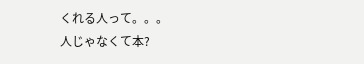くれる人って。。。
人じゃなくて本?